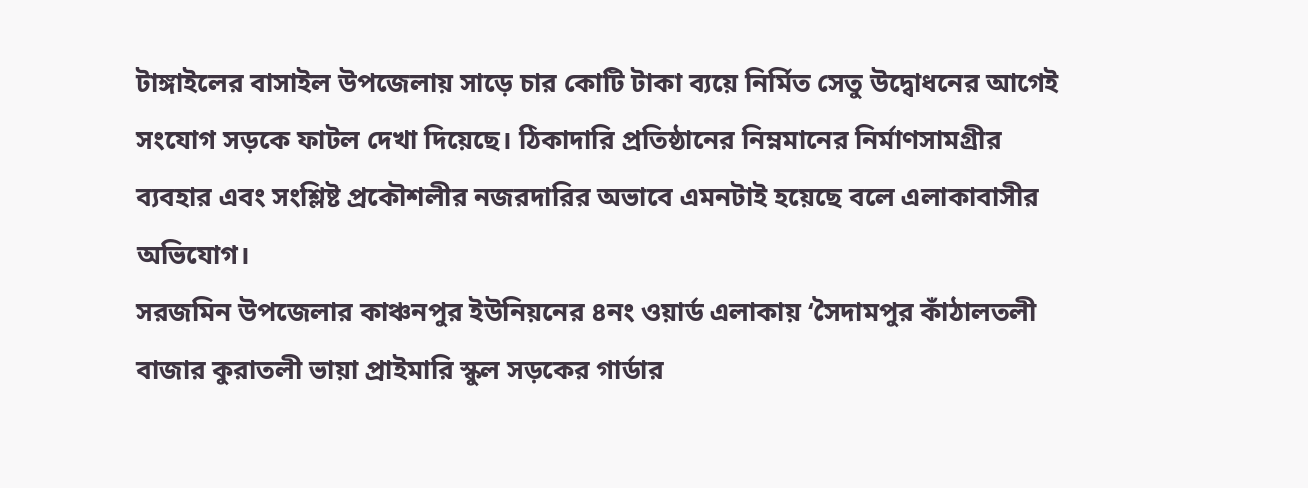টাঙ্গাইলের বাসাইল উপজেলায় সাড়ে চার কোটি টাকা ব্যয়ে নির্মিত সেতু উদ্বোধনের আগেই সংযোগ সড়কে ফাটল দেখা দিয়েছে। ঠিকাদারি প্রতিষ্ঠানের নিম্নমানের নির্মাণসামগ্রীর ব্যবহার এবং সংশ্লিষ্ট প্রকৌশলীর নজরদারির অভাবে এমনটাই হয়েছে বলে এলাকাবাসীর অভিযোগ।
সরজমিন উপজেলার কাঞ্চনপুর ইউনিয়নের ৪নং ওয়ার্ড এলাকায় ‘সৈদামপুর কাঁঠালতলী বাজার কুরাতলী ভায়া প্রাইমারি স্কুল সড়কের গার্ডার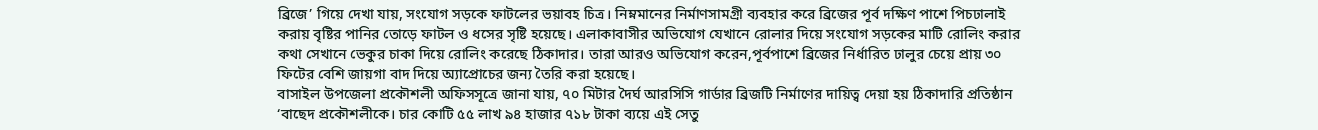ব্রিজে’ গিয়ে দেখা যায়, সংযোগ সড়কে ফাটলের ভয়াবহ চিত্র। নিম্নমানের নির্মাণসামগ্রী ব্যবহার করে ব্রিজের পূর্ব দক্ষিণ পাশে পিচঢালাই করায় বৃষ্টির পানির তোড়ে ফাটল ও ধসের সৃষ্টি হয়েছে। এলাকাবাসীর অভিযোগ যেখানে রোলার দিয়ে সংযোগ সড়কের মাটি রোলিং করার কথা সেখানে ভেকুর চাকা দিয়ে রোলিং করেছে ঠিকাদার। তারা আরও অভিযোগ করেন,পূর্বপাশে ব্রিজের নির্ধারিত ঢালুর চেয়ে প্রায় ৩০ ফিটের বেশি জায়গা বাদ দিয়ে অ্যাপ্রোচের জন্য তৈরি করা হয়েছে।
বাসাইল উপজেলা প্রকৌশলী অফিসসূত্রে জানা যায়, ৭০ মিটার দৈর্ঘ আরসিসি গার্ডার ব্রিজটি নির্মাণের দায়িত্ব দেয়া হয় ঠিকাদারি প্রতিষ্ঠান ‘বাছেদ প্রকৌশলীকে। চার কোটি ৫৫ লাখ ৯৪ হাজার ৭১৮ টাকা ব্যয়ে এই সেতু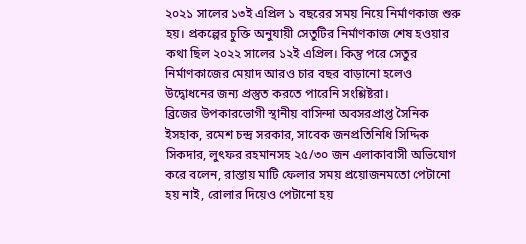২০২১ সালের ১৩ই এপ্রিল ১ বছরের সময় নিয়ে নির্মাণকাজ শুরু হয়। প্রকল্পের চুক্তি অনুযায়ী সেতুটির নির্মাণকাজ শেষ হওয়ার কথা ছিল ২০২২ সালের ১২ই এপ্রিল। কিন্তু পরে সেতুর নির্মাণকাজের মেয়াদ আরও চার বছর বাড়ানো হলেও উদ্বোধনের জন্য প্রস্তুত করতে পারেনি সংশ্লিষ্টরা।
ব্রিজের উপকারভোগী স্থানীয় বাসিন্দা অবসরপ্রাপ্ত সৈনিক ইসহাক, রমেশ চন্দ্র সরকার, সাবেক জনপ্রতিনিধি সিদ্দিক সিকদার, লুৎফর রহমানসহ ২৫/৩০ জন এলাকাবাসী অভিযোগ করে বলেন, রাস্তায় মাটি ফেলার সময় প্রয়োজনমতো পেটানো হয় নাই, রোলার দিয়েও পেটানো হয়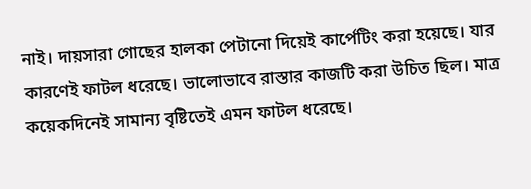নাই। দায়সারা গোছের হালকা পেটানো দিয়েই কার্পেটিং করা হয়েছে। যার কারণেই ফাটল ধরেছে। ভালোভাবে রাস্তার কাজটি করা উচিত ছিল। মাত্র কয়েকদিনেই সামান্য বৃষ্টিতেই এমন ফাটল ধরেছে।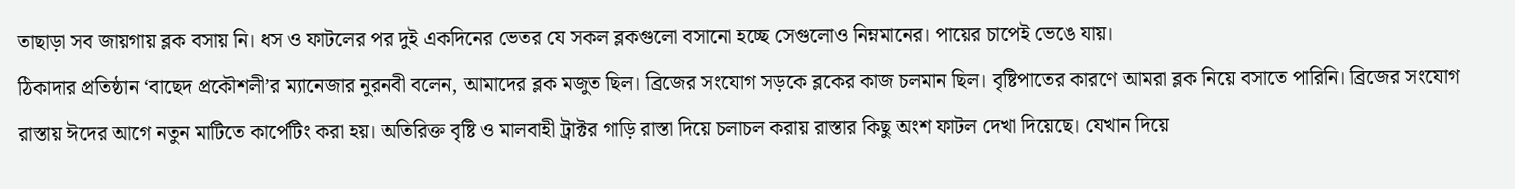তাছাড়া সব জায়গায় ব্লক বসায় নি। ধস ও ফাটলের পর দুই একদিনের ভেতর যে সকল ব্লকগুলো বসানো হচ্ছে সেগুলোও নিম্নমানের। পায়ের চাপেই ভেঙে যায়।
ঠিকাদার প্রতিষ্ঠান ‘বাছেদ প্রকৌশলী’র ম্যানেজার নুরনবী বলেন, আমাদের ব্লক মজুত ছিল। ব্রিজের সংযোগ সড়কে ব্লকের কাজ চলমান ছিল। বৃষ্টিপাতের কারণে আমরা ব্লক নিয়ে বসাতে পারিনি। ব্রিজের সংযোগ রাস্তায় ঈদের আগে নতুন মাটিতে কার্পেটিং করা হয়। অতিরিক্ত বৃষ্টি ও মালবাহী ট্রাক্টর গাড়ি রাস্তা দিয়ে চলাচল করায় রাস্তার কিছু অংশ ফাটল দেখা দিয়েছে। যেখান দিয়ে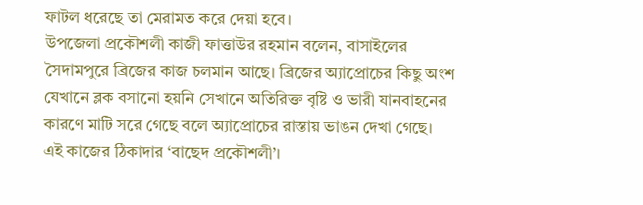ফাটল ধরেছে তা মেরামত করে দেয়া হবে।
উপজেলা প্রকৌশলী কাজী ফাত্তাউর রহমান বলেন, বাসাইলের সৈদামপুরে ব্রিজের কাজ চলমান আছে। ব্রিজের অ্যাপ্রোচের কিছু অংশ যেখানে ব্লক বসানো হয়নি সেখানে অতিরিক্ত বৃষ্টি ও ভারী যানবাহনের কারণে মাটি সরে গেছে বলে অ্যাপ্রোচের রাস্তায় ভাঙন দেখা গেছে। এই কাজের ঠিকাদার ‘বাছেদ প্রকৌশলী’।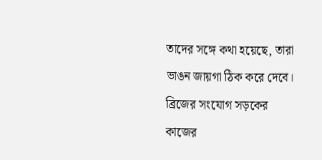তাদের সঙ্গে কথা হয়েছে, তারা ভাঙন জায়গা ঠিক করে দেবে। ব্রিজের সংযোগ সড়কের কাজের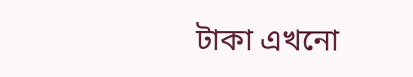টাকা এখনো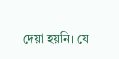দেয়া হয়নি। যে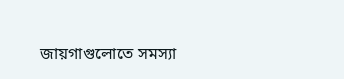জায়গাগুলোতে সমস্যা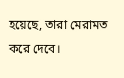হয়েছে, তারা মেরামত করে দেবে।